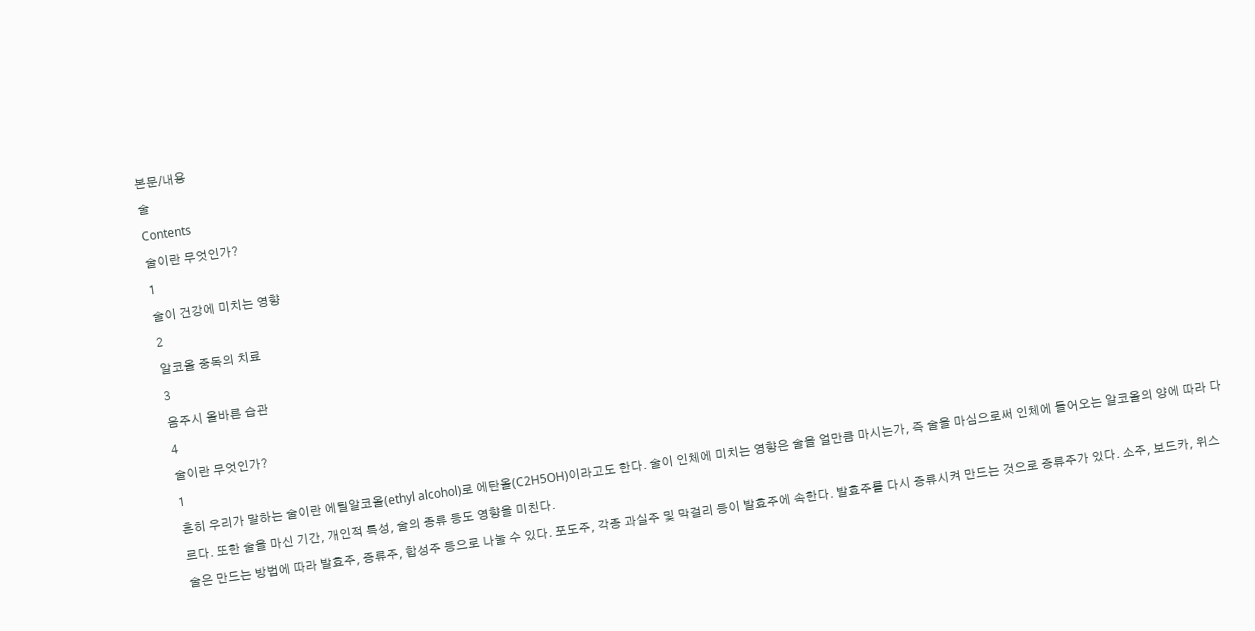본문/내용
술
Contents
술이란 무엇인가?
1
술이 건강에 미치는 영향
2
알코올 중독의 치료
3
음주시 올바른 습관
4
술이란 무엇인가?
1
흔히 우리가 말하는 술이란 에틸알코올(ethyl alcohol)로 에탄올(C2H5OH)이라고도 한다. 술이 인체에 미치는 영향은 술을 얼만큼 마시는가, 즉 술을 마심으로써 인체에 들어오는 알코올의 양에 따라 다르다. 또한 술을 마신 기간, 개인적 특성, 술의 종류 등도 영향을 미친다.
술은 만드는 방법에 따라 발효주, 증류주, 합성주 등으로 나눌 수 있다. 포도주, 각종 과실주 및 막걸리 등이 발효주에 속한다. 발효주를 다시 증류시켜 만드는 것으로 증류주가 있다. 소주, 보드카, 위스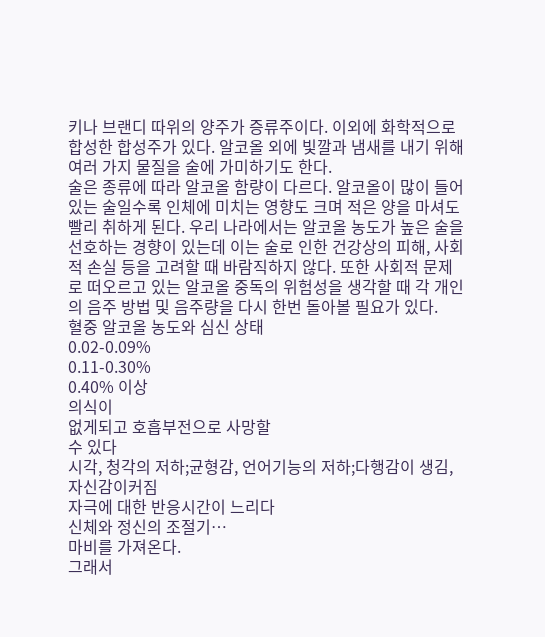키나 브랜디 따위의 양주가 증류주이다. 이외에 화학적으로 합성한 합성주가 있다. 알코올 외에 빛깔과 냄새를 내기 위해 여러 가지 물질을 술에 가미하기도 한다.
술은 종류에 따라 알코올 함량이 다르다. 알코올이 많이 들어있는 술일수록 인체에 미치는 영향도 크며 적은 양을 마셔도 빨리 취하게 된다. 우리 나라에서는 알코올 농도가 높은 술을 선호하는 경향이 있는데 이는 술로 인한 건강상의 피해, 사회적 손실 등을 고려할 때 바람직하지 않다. 또한 사회적 문제로 떠오르고 있는 알코올 중독의 위험성을 생각할 때 각 개인의 음주 방법 및 음주량을 다시 한번 돌아볼 필요가 있다.
혈중 알코올 농도와 심신 상태
0.02-0.09%
0.11-0.30%
0.40% 이상
의식이
없게되고 호흡부전으로 사망할
수 있다
시각, 청각의 저하;균형감, 언어기능의 저하;다행감이 생김, 자신감이커짐
자극에 대한 반응시간이 느리다
신체와 정신의 조절기…
마비를 가져온다.
그래서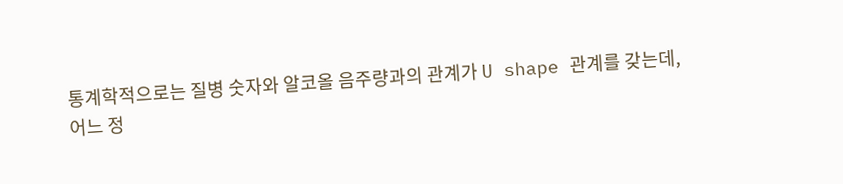통계학적으로는 질병 숫자와 알코올 음주량과의 관계가 U shape 관계를 갖는데,
어느 정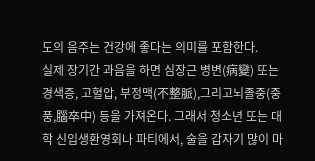도의 음주는 건강에 좋다는 의미를 포함한다.
실제 장기간 과음을 하면 심장근 병변(病變) 또는 경색증, 고혈압, 부정맥(不整脈),그리고뇌졸중(중풍,腦卒中) 등을 가져온다. 그래서 청소년 또는 대학 신입생환영회나 파티에서, 술을 갑자기 많이 마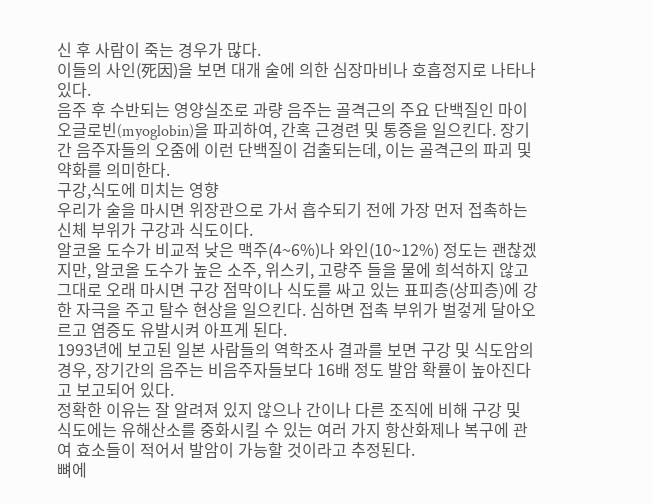신 후 사람이 죽는 경우가 많다.
이들의 사인(死因)을 보면 대개 술에 의한 심장마비나 호흡정지로 나타나 있다.
음주 후 수반되는 영양실조로 과량 음주는 골격근의 주요 단백질인 마이오글로빈(myoglobin)을 파괴하여, 간혹 근경련 및 통증을 일으킨다. 장기간 음주자들의 오줌에 이런 단백질이 검출되는데, 이는 골격근의 파괴 및 약화를 의미한다.
구강,식도에 미치는 영향
우리가 술을 마시면 위장관으로 가서 흡수되기 전에 가장 먼저 접촉하는 신체 부위가 구강과 식도이다.
알코올 도수가 비교적 낮은 맥주(4~6%)나 와인(10~12%) 정도는 괜찮겠지만, 알코올 도수가 높은 소주, 위스키, 고량주 들을 물에 희석하지 않고 그대로 오래 마시면 구강 점막이나 식도를 싸고 있는 표피층(상피층)에 강한 자극을 주고 탈수 현상을 일으킨다. 심하면 접촉 부위가 벌겋게 달아오르고 염증도 유발시켜 아프게 된다.
1993년에 보고된 일본 사람들의 역학조사 결과를 보면 구강 및 식도암의 경우, 장기간의 음주는 비음주자들보다 16배 정도 발암 확률이 높아진다고 보고되어 있다.
정확한 이유는 잘 알려져 있지 않으나 간이나 다른 조직에 비해 구강 및 식도에는 유해산소를 중화시킬 수 있는 여러 가지 항산화제나 복구에 관여 효소들이 적어서 발암이 가능할 것이라고 추정된다.
뼈에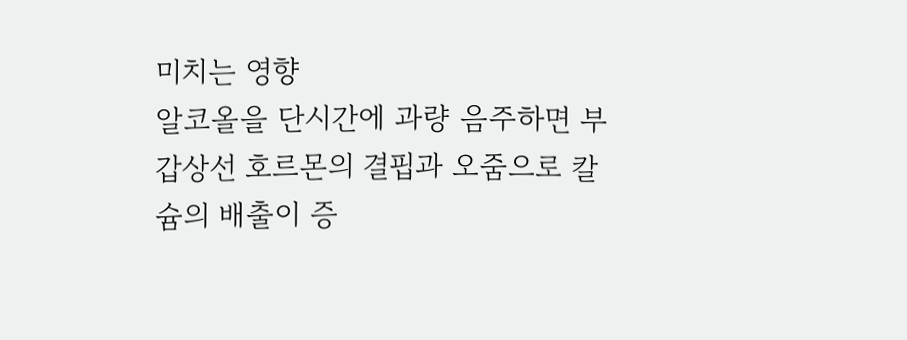미치는 영향
알코올을 단시간에 과량 음주하면 부갑상선 호르몬의 결핍과 오줌으로 칼슘의 배출이 증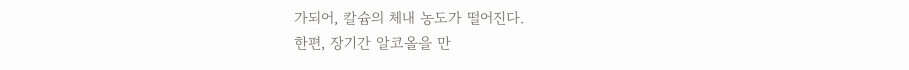가되어, 칼슘의 체내 농도가 떨어진다.
한편, 장기간 알코올을 만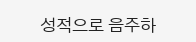성적으로 음주하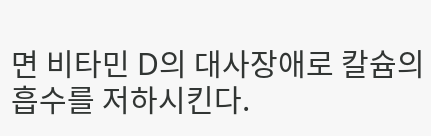면 비타민 D의 대사장애로 칼슘의 흡수를 저하시킨다.